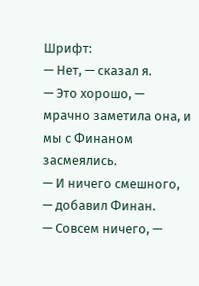Шрифт:
— Нет, — сказал я.
— Это хорошо, — мрачно заметила она, и мы с Финаном засмеялись.
— И ничего смешного, — добавил Финан.
— Совсем ничего, —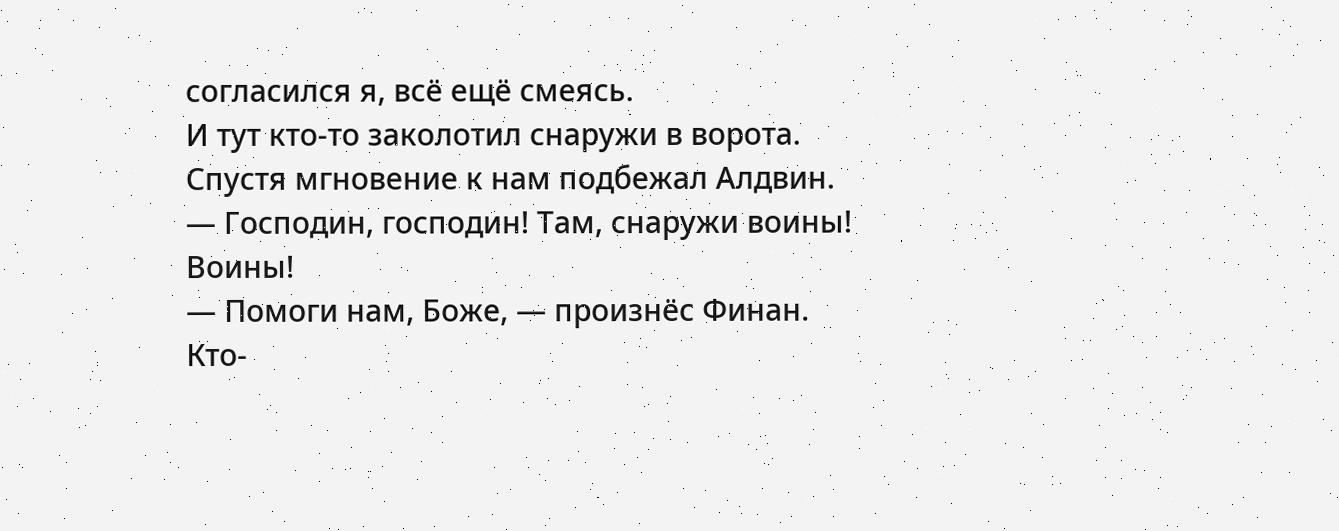согласился я, всё ещё смеясь.
И тут кто-то заколотил снаружи в ворота. Спустя мгновение к нам подбежал Алдвин.
— Господин, господин! Там, снаружи воины! Воины!
— Помоги нам, Боже, — произнёс Финан.
Кто-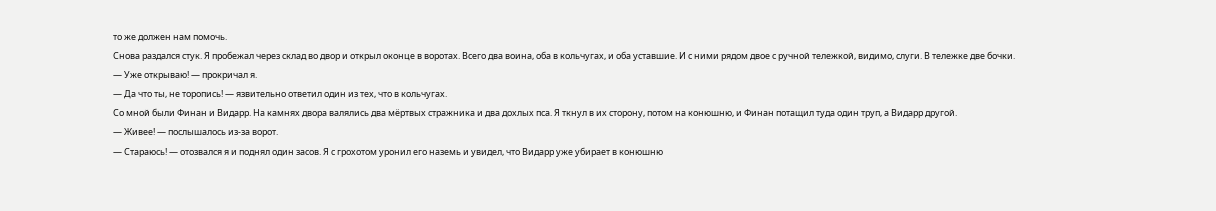то же должен нам помочь.
Снова раздался стук. Я пробежал через склад во двор и открыл оконце в воротах. Всего два воина, оба в кольчугах, и оба уставшие. И с ними рядом двое с ручной тележкой, видимо, слуги. В тележке две бочки.
— Уже открываю! — прокричал я.
— Да что ты, не торопись! — язвительно ответил один из тех, что в кольчугах.
Со мной были Финан и Видарр. На камнях двора валялись два мёртвых стражника и два дохлых пса. Я ткнул в их сторону, потом на конюшню, и Финан потащил туда один труп, а Видарр другой.
— Живее! — послышалось из-за ворот.
— Стараюсь! — отозвался я и поднял один засов. Я с грохотом уронил его наземь и увидел, что Видарр уже убирает в конюшню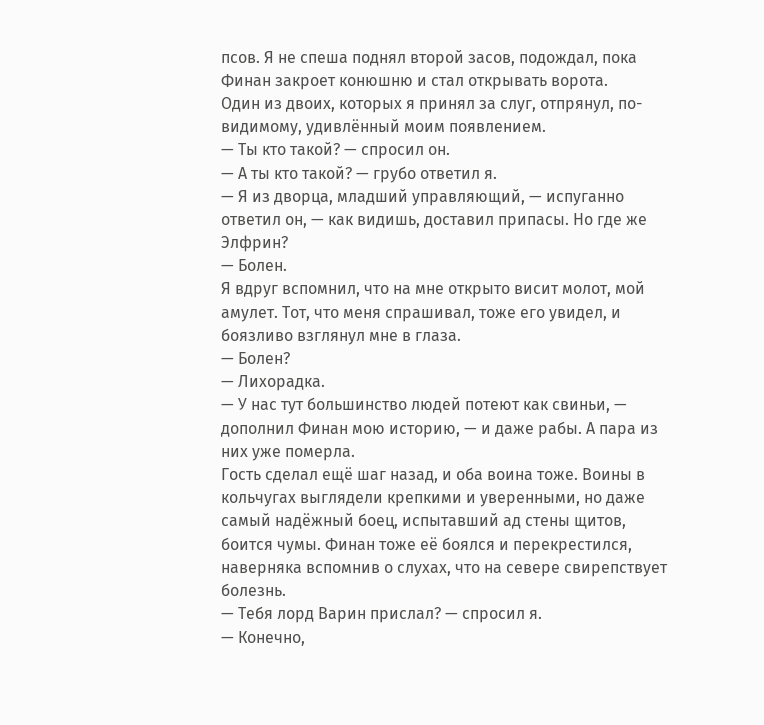псов. Я не спеша поднял второй засов, подождал, пока Финан закроет конюшню и стал открывать ворота.
Один из двоих, которых я принял за слуг, отпрянул, по-видимому, удивлённый моим появлением.
— Ты кто такой? — спросил он.
— А ты кто такой? — грубо ответил я.
— Я из дворца, младший управляющий, — испуганно ответил он, — как видишь, доставил припасы. Но где же Элфрин?
— Болен.
Я вдруг вспомнил, что на мне открыто висит молот, мой амулет. Тот, что меня спрашивал, тоже его увидел, и боязливо взглянул мне в глаза.
— Болен?
— Лихорадка.
— У нас тут большинство людей потеют как свиньи, — дополнил Финан мою историю, — и даже рабы. А пара из них уже померла.
Гость сделал ещё шаг назад, и оба воина тоже. Воины в кольчугах выглядели крепкими и уверенными, но даже самый надёжный боец, испытавший ад стены щитов, боится чумы. Финан тоже её боялся и перекрестился, наверняка вспомнив о слухах, что на севере свирепствует болезнь.
— Тебя лорд Варин прислал? — спросил я.
— Конечно,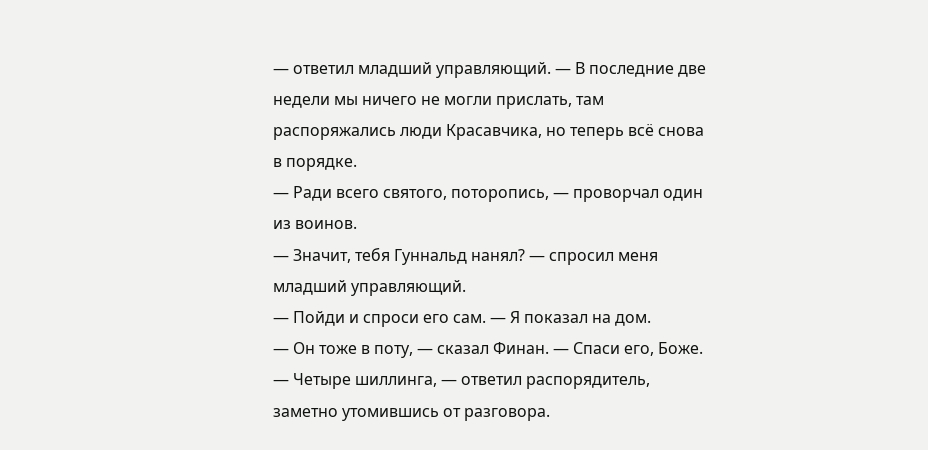— ответил младший управляющий. — В последние две недели мы ничего не могли прислать, там распоряжались люди Красавчика, но теперь всё снова в порядке.
— Ради всего святого, поторопись, — проворчал один из воинов.
— Значит, тебя Гуннальд нанял? — спросил меня младший управляющий.
— Пойди и спроси его сам. — Я показал на дом.
— Он тоже в поту, — сказал Финан. — Спаси его, Боже.
— Четыре шиллинга, — ответил распорядитель, заметно утомившись от разговора.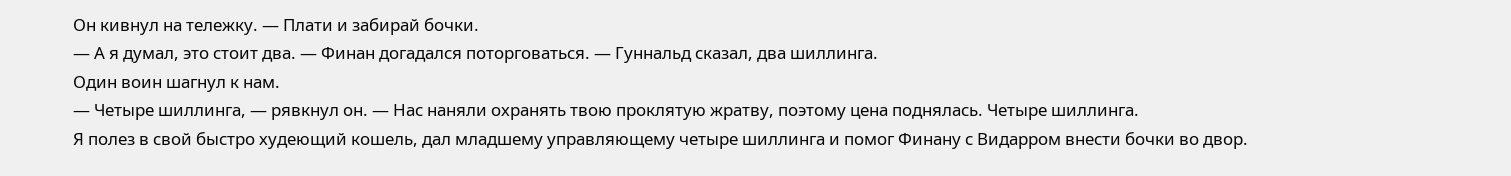Он кивнул на тележку. — Плати и забирай бочки.
— А я думал, это стоит два. — Финан догадался поторговаться. — Гуннальд сказал, два шиллинга.
Один воин шагнул к нам.
— Четыре шиллинга, — рявкнул он. — Нас наняли охранять твою проклятую жратву, поэтому цена поднялась. Четыре шиллинга.
Я полез в свой быстро худеющий кошель, дал младшему управляющему четыре шиллинга и помог Финану с Видарром внести бочки во двор.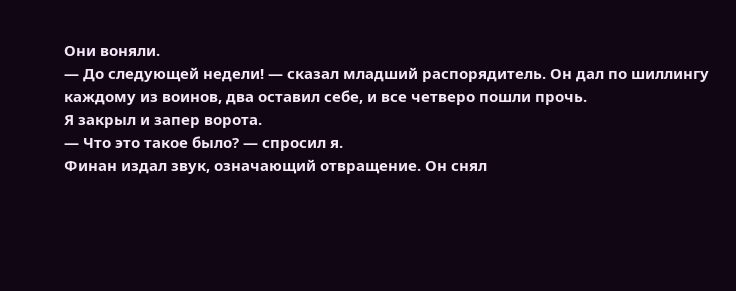Они воняли.
— До следующей недели! — сказал младший распорядитель. Он дал по шиллингу каждому из воинов, два оставил себе, и все четверо пошли прочь.
Я закрыл и запер ворота.
— Что это такое было? — спросил я.
Финан издал звук, означающий отвращение. Он снял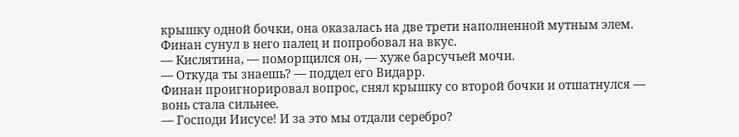крышку одной бочки, она оказалась на две трети наполненной мутным элем. Финан сунул в него палец и попробовал на вкус.
— Кислятина, — поморщился он, — хуже барсучьей мочи.
— Откуда ты знаешь? — поддел его Видарр.
Финан проигнорировал вопрос, снял крышку со второй бочки и отшатнулся — вонь стала сильнее.
— Господи Иисусе! И за это мы отдали серебро?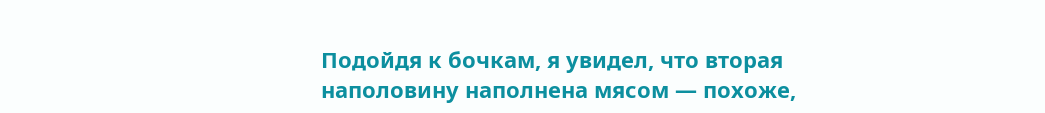Подойдя к бочкам, я увидел, что вторая наполовину наполнена мясом — похоже,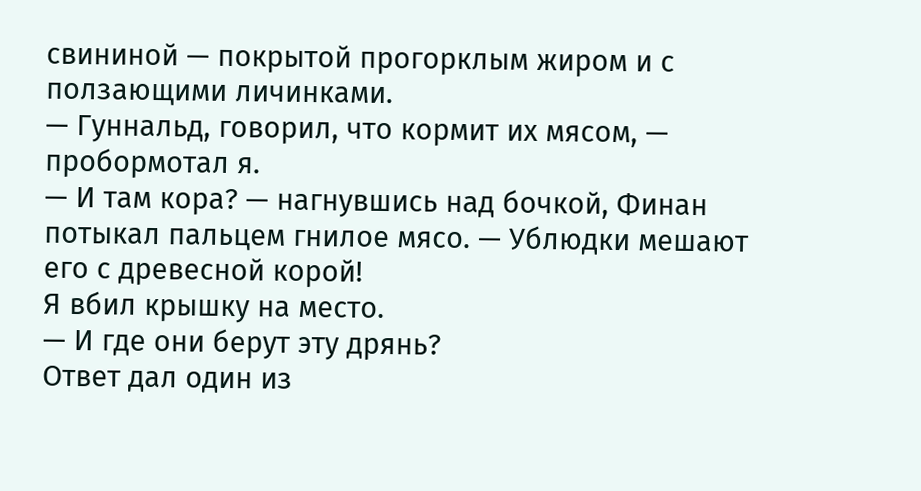свининой — покрытой прогорклым жиром и с ползающими личинками.
— Гуннальд, говорил, что кормит их мясом, — пробормотал я.
— И там кора? — нагнувшись над бочкой, Финан потыкал пальцем гнилое мясо. — Ублюдки мешают его с древесной корой!
Я вбил крышку на место.
— И где они берут эту дрянь?
Ответ дал один из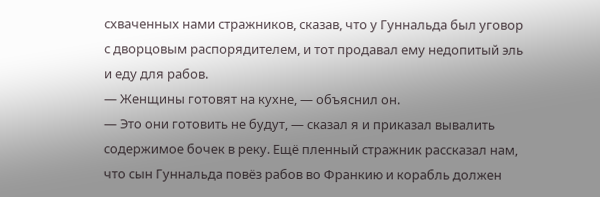схваченных нами стражников, сказав, что у Гуннальда был уговор с дворцовым распорядителем, и тот продавал ему недопитый эль и еду для рабов.
— Женщины готовят на кухне, — объяснил он.
— Это они готовить не будут, — сказал я и приказал вывалить содержимое бочек в реку. Ещё пленный стражник рассказал нам, что сын Гуннальда повёз рабов во Франкию и корабль должен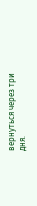вернуться через три дня.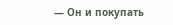— Он и покупать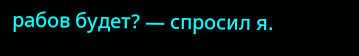рабов будет? — спросил я.